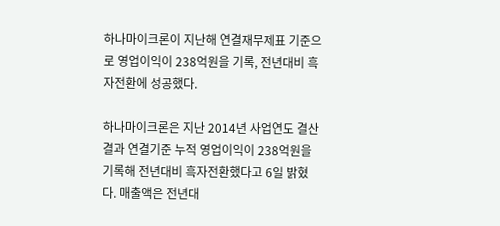하나마이크론이 지난해 연결재무제표 기준으로 영업이익이 238억원을 기록, 전년대비 흑자전환에 성공했다.

하나마이크론은 지난 2014년 사업연도 결산 결과 연결기준 누적 영업이익이 238억원을 기록해 전년대비 흑자전환했다고 6일 밝혔다. 매출액은 전년대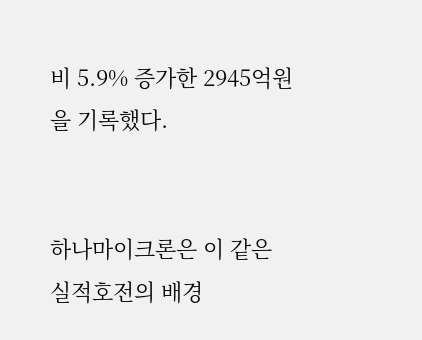비 5.9% 증가한 2945억원을 기록했다.


하나마이크론은 이 같은 실적호전의 배경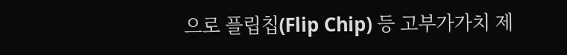으로 플립칩(Flip Chip) 등 고부가가치 제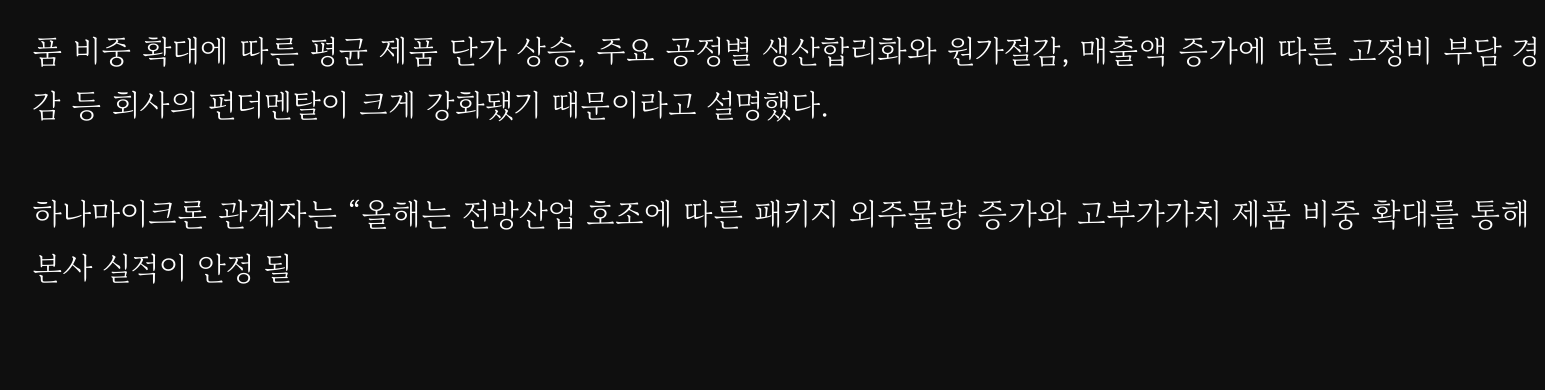품 비중 확대에 따른 평균 제품 단가 상승, 주요 공정별 생산합리화와 원가절감, 매출액 증가에 따른 고정비 부담 경감 등 회사의 펀더멘탈이 크게 강화됐기 때문이라고 설명했다.

하나마이크론 관계자는 “올해는 전방산업 호조에 따른 패키지 외주물량 증가와 고부가가치 제품 비중 확대를 통해 본사 실적이 안정 될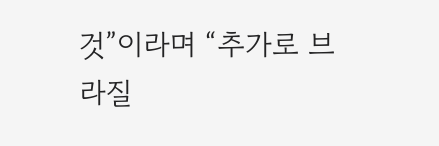것”이라며 “추가로 브라질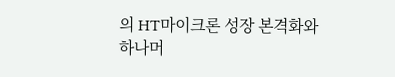의 HT마이크론 성장 본격화와 하나머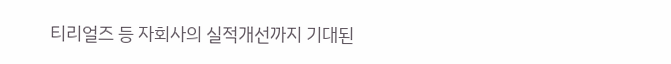티리얼즈 등 자회사의 실적개선까지 기대된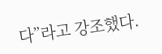다”라고 강조했다.